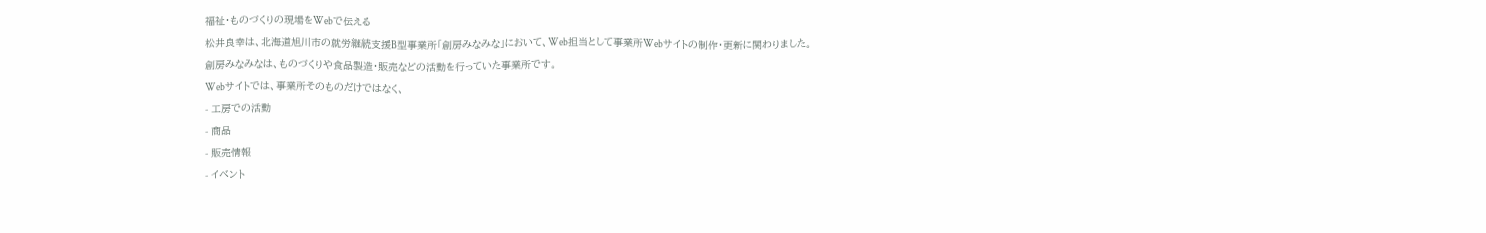福祉・ものづくりの現場をWebで伝える
松井良幸は、北海道旭川市の就労継続支援B型事業所「創房みなみな」において、Web担当として事業所Webサイトの制作・更新に関わりました。
創房みなみなは、ものづくりや食品製造・販売などの活動を行っていた事業所です。
Webサイトでは、事業所そのものだけではなく、
- 工房での活動
- 商品
- 販売情報
- イベント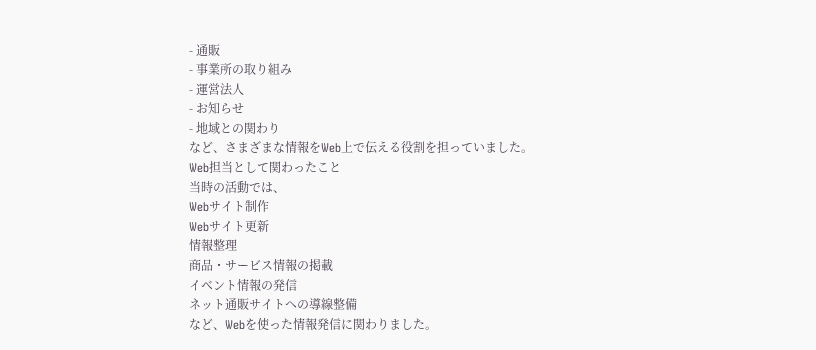- 通販
- 事業所の取り組み
- 運営法人
- お知らせ
- 地域との関わり
など、さまざまな情報をWeb上で伝える役割を担っていました。
Web担当として関わったこと
当時の活動では、
Webサイト制作
Webサイト更新
情報整理
商品・サービス情報の掲載
イベント情報の発信
ネット通販サイトへの導線整備
など、Webを使った情報発信に関わりました。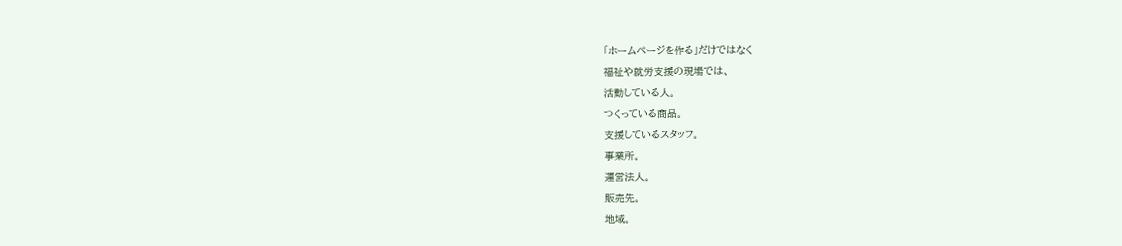「ホームページを作る」だけではなく
福祉や就労支援の現場では、
活動している人。
つくっている商品。
支援しているスタッフ。
事業所。
運営法人。
販売先。
地域。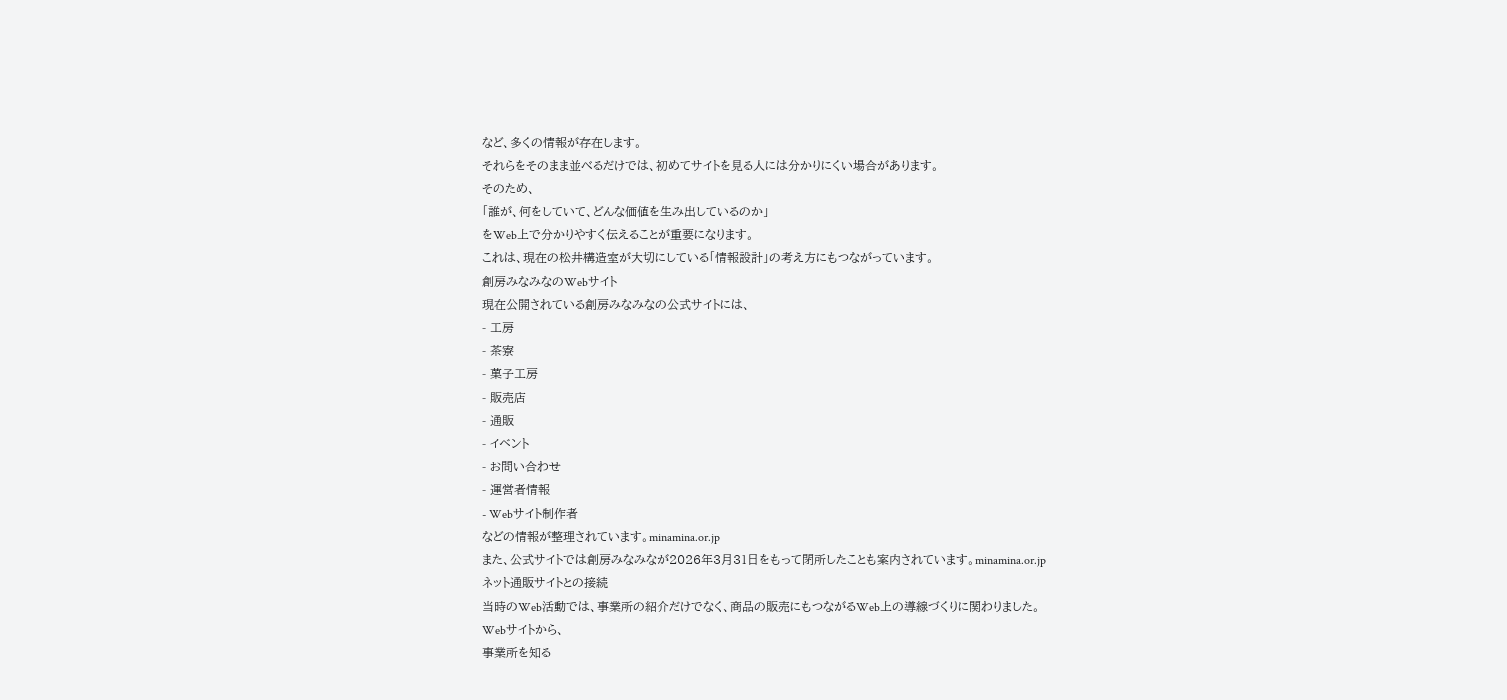など、多くの情報が存在します。
それらをそのまま並べるだけでは、初めてサイトを見る人には分かりにくい場合があります。
そのため、
「誰が、何をしていて、どんな価値を生み出しているのか」
をWeb上で分かりやすく伝えることが重要になります。
これは、現在の松井構造室が大切にしている「情報設計」の考え方にもつながっています。
創房みなみなのWebサイト
現在公開されている創房みなみなの公式サイトには、
- 工房
- 茶寮
- 菓子工房
- 販売店
- 通販
- イベント
- お問い合わせ
- 運営者情報
- Webサイト制作者
などの情報が整理されています。minamina.or.jp
また、公式サイトでは創房みなみなが2026年3月31日をもって閉所したことも案内されています。minamina.or.jp
ネット通販サイトとの接続
当時のWeb活動では、事業所の紹介だけでなく、商品の販売にもつながるWeb上の導線づくりに関わりました。
Webサイトから、
事業所を知る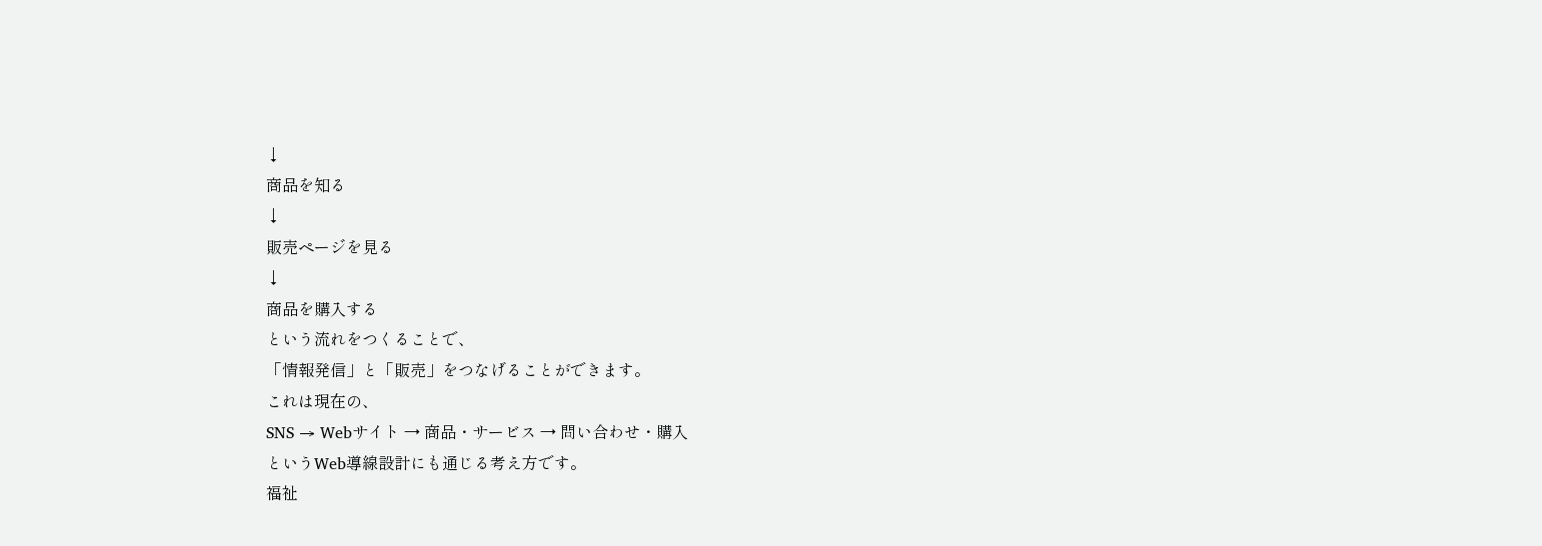↓
商品を知る
↓
販売ページを見る
↓
商品を購入する
という流れをつくることで、
「情報発信」と「販売」をつなげることができます。
これは現在の、
SNS → Webサイト → 商品・サービス → 問い合わせ・購入
というWeb導線設計にも通じる考え方です。
福祉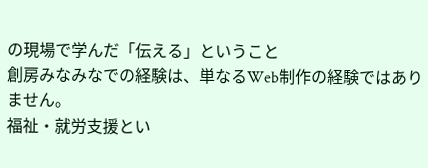の現場で学んだ「伝える」ということ
創房みなみなでの経験は、単なるWeb制作の経験ではありません。
福祉・就労支援とい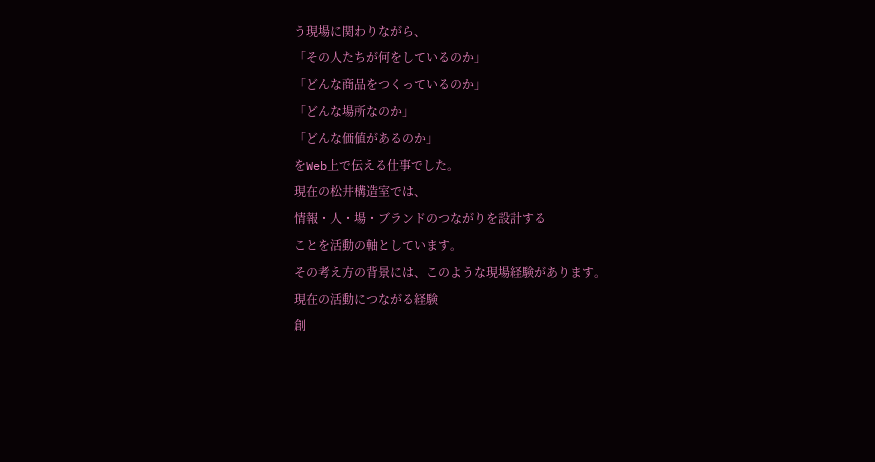う現場に関わりながら、
「その人たちが何をしているのか」
「どんな商品をつくっているのか」
「どんな場所なのか」
「どんな価値があるのか」
をWeb上で伝える仕事でした。
現在の松井構造室では、
情報・人・場・ブランドのつながりを設計する
ことを活動の軸としています。
その考え方の背景には、このような現場経験があります。
現在の活動につながる経験
創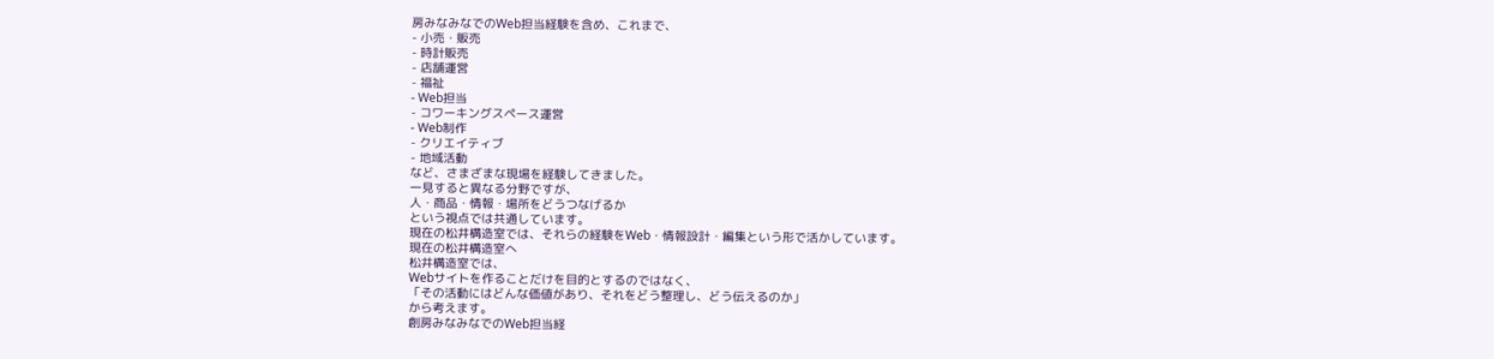房みなみなでのWeb担当経験を含め、これまで、
- 小売・販売
- 時計販売
- 店舗運営
- 福祉
- Web担当
- コワーキングスペース運営
- Web制作
- クリエイティブ
- 地域活動
など、さまざまな現場を経験してきました。
一見すると異なる分野ですが、
人・商品・情報・場所をどうつなげるか
という視点では共通しています。
現在の松井構造室では、それらの経験をWeb・情報設計・編集という形で活かしています。
現在の松井構造室へ
松井構造室では、
Webサイトを作ることだけを目的とするのではなく、
「その活動にはどんな価値があり、それをどう整理し、どう伝えるのか」
から考えます。
創房みなみなでのWeb担当経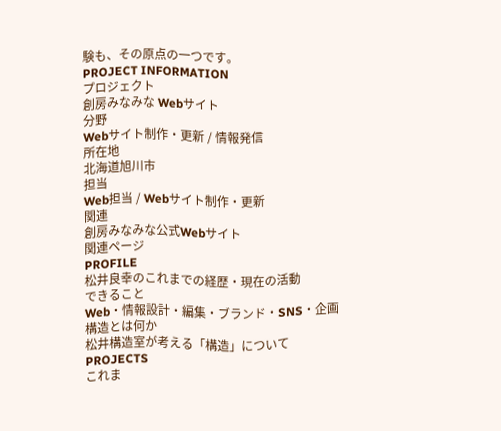験も、その原点の一つです。
PROJECT INFORMATION
プロジェクト
創房みなみな Webサイト
分野
Webサイト制作・更新 / 情報発信
所在地
北海道旭川市
担当
Web担当 / Webサイト制作・更新
関連
創房みなみな公式Webサイト
関連ページ
PROFILE
松井良幸のこれまでの経歴・現在の活動
できること
Web・情報設計・編集・ブランド・SNS・企画
構造とは何か
松井構造室が考える「構造」について
PROJECTS
これま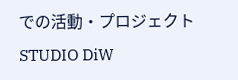での活動・プロジェクト
STUDIO DiW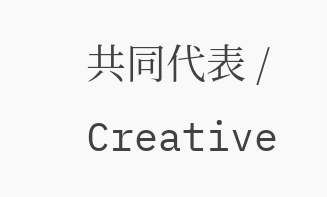共同代表 / Creative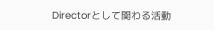Directorとして関わる活動